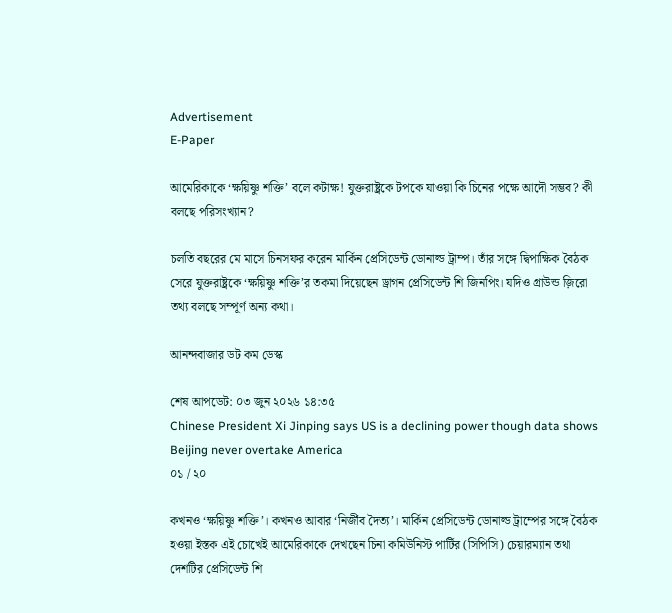Advertisement
E-Paper

আমেরিকাকে ‘ক্ষয়িষ্ণু শক্তি’ বলে কটাক্ষ! যুক্তরাষ্ট্রকে টপকে যাওয়া কি চিনের পক্ষে আদৌ সম্ভব? কী বলছে পরিসংখ্যান?

চলতি বছরের মে মাসে চিনসফর করেন মার্কিন প্রেসিডেন্ট ডোনাল্ড ট্রাম্প। তাঁর সঙ্গে দ্বিপাক্ষিক বৈঠক সেরে যুক্তরাষ্ট্রকে ‘ক্ষয়িষ্ণু শক্তি’র তকমা দিয়েছেন ড্রাগন প্রেসিডেন্ট শি জিনপিং। যদিও গ্রাউন্ড জ়িরো তথ্য বলছে সম্পূর্ণ অন্য কথা।

আনন্দবাজার ডট কম ডেস্ক

শেষ আপডেট: ০৩ জুন ২০২৬ ১৪:৩৫
Chinese President Xi Jinping says US is a declining power though data shows Beijing never overtake America
০১ / ২০

কখনও ‘ক্ষয়িষ্ণু শক্তি’। কখনও আবার ‘নির্জীব দৈত্য’। মার্কিন প্রেসিডেন্ট ডোনাল্ড ট্রাম্পের সঙ্গে বৈঠক হওয়া ইস্তক এই চোখেই আমেরিকাকে দেখছেন চিনা কমিউনিস্ট পার্টির (সিপিসি) চেয়ারম্যান তথা দেশটির প্রেসিডেন্ট শি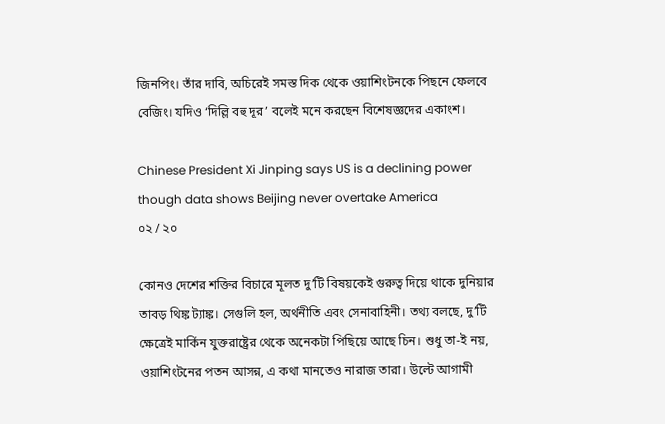জিনপিং। তাঁর দাবি, অচিরেই সমস্ত দিক থেকে ওয়াশিংটনকে পিছনে ফেলবে বেজিং। যদিও ‘দিল্লি বহু দূর’ বলেই মনে করছেন বিশেষজ্ঞদের একাংশ।

Chinese President Xi Jinping says US is a declining power though data shows Beijing never overtake America
০২ / ২০

কোনও দেশের শক্তির বিচারে মূলত দু’টি বিষয়কেই গুরুত্ব দিয়ে থাকে দুনিয়ার তাবড় থিঙ্ক ট্যাঙ্ক। সেগুলি হল, অর্থনীতি এবং সেনাবাহিনী। তথ্য বলছে, দু’টি ক্ষেত্রেই মার্কিন যুক্তরাষ্ট্রের থেকে অনেকটা পিছিয়ে আছে চিন। শুধু তা-ই নয়, ওয়াশিংটনের পতন আসন্ন, এ কথা মানতেও নারাজ তারা। উল্টে আগামী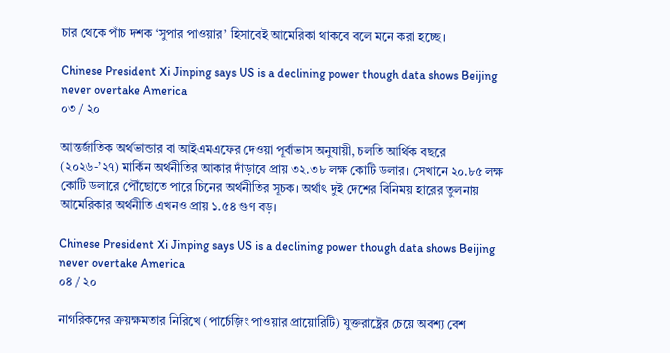চার থেকে পাঁচ দশক ‘সুপার পাওয়ার’ হিসাবেই আমেরিকা থাকবে বলে মনে করা হচ্ছে।

Chinese President Xi Jinping says US is a declining power though data shows Beijing never overtake America
০৩ / ২০

আন্তর্জাতিক অর্থভান্ডার বা আইএমএফের দেওয়া পূর্বাভাস অনুযায়ী, চলতি আর্থিক বছরে (২০২৬-’২৭) মার্কিন অর্থনীতির আকার দাঁড়াবে প্রায় ৩২.৩৮ লক্ষ কোটি ডলার। সেখানে ২০.৮৫ লক্ষ কোটি ডলারে পৌঁছোতে পারে চিনের অর্থনীতির সূচক। অর্থাৎ দুই দেশের বিনিময় হারের তুলনায় আমেরিকার অর্থনীতি এখনও প্রায় ১.৫৪ গু‌ণ বড়।

Chinese President Xi Jinping says US is a declining power though data shows Beijing never overtake America
০৪ / ২০

নাগরিকদের ক্রয়ক্ষমতার নিরিখে (পার্চেজ়িং পাওয়ার প্রায়োরিটি) যুক্তরাষ্ট্রের চেয়ে অবশ্য বেশ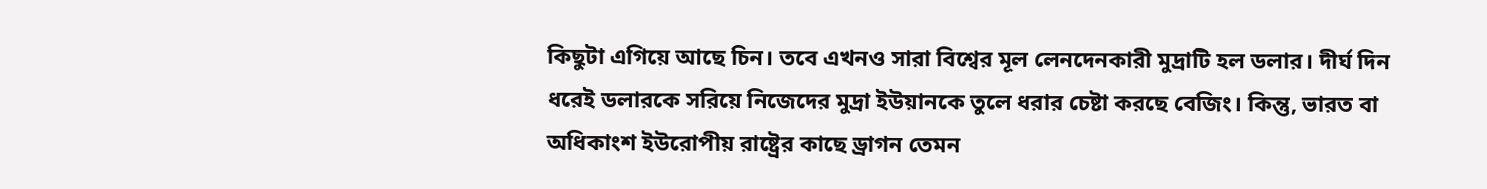কিছুটা এগিয়ে আছে চিন। তবে এখনও সারা বিশ্বের মূল লেনদেনকারী মুদ্রাটি হল ডলার। দীর্ঘ দিন ধরেই ডলারকে সরিয়ে নিজেদের মুদ্রা ইউয়ানকে তুলে ধরার চেষ্টা করছে বেজিং। কিন্তু, ভারত বা অধিকাংশ ইউরোপীয় রাষ্ট্রের কাছে ড্রাগন তেমন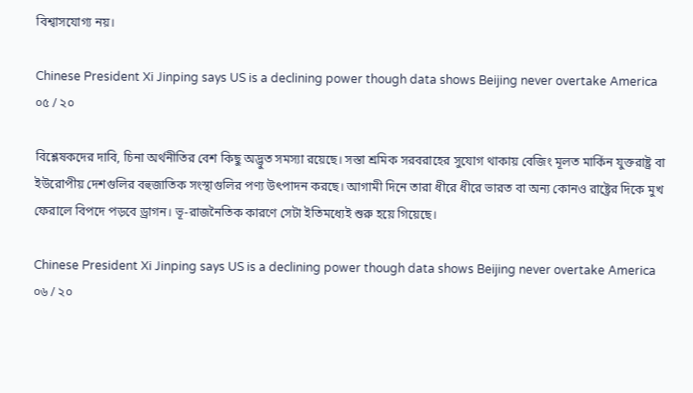বিশ্বাসযোগ্য নয়।

Chinese President Xi Jinping says US is a declining power though data shows Beijing never overtake America
০৫ / ২০

বিশ্লেষকদের দাবি, চিনা অর্থনীতির বেশ কিছু অদ্ভুত সমস্যা রয়েছে। সস্তা শ্রমিক সরবরাহের সুযোগ থাকায় বেজিং মূলত মার্কিন যুক্তরাষ্ট্র বা ইউরোপীয় দেশগুলির বহুজাতিক সংস্থাগুলির পণ্য উৎপাদন করছে। আগামী দিনে তারা ধীরে ধীরে ভারত বা অন্য কোনও রাষ্ট্রের দিকে মুখ ফেরালে বিপদে পড়বে ড্রাগন। ভূ-রাজনৈতিক কারণে সেটা ইতিমধ্যেই শুরু হয়ে গিয়েছে।

Chinese President Xi Jinping says US is a declining power though data shows Beijing never overtake America
০৬ / ২০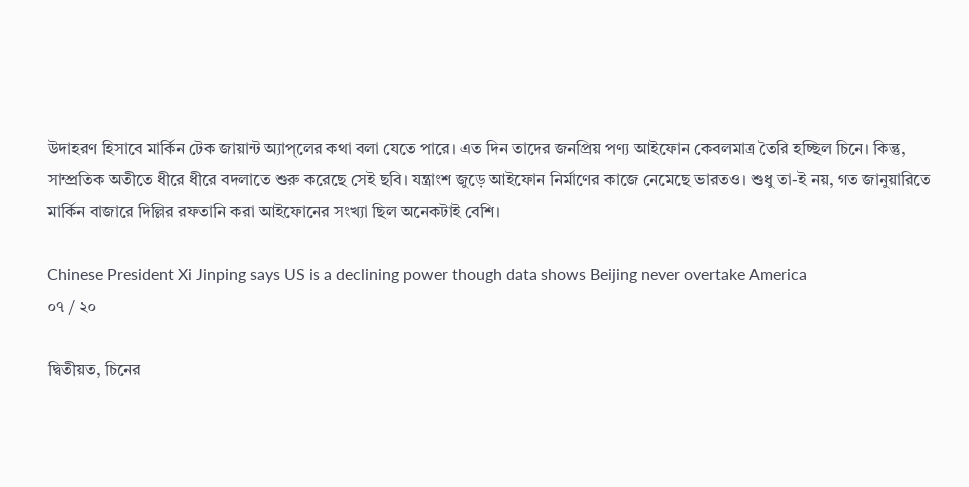উদাহরণ হিসাবে মার্কিন টেক জায়ান্ট অ্যাপ্‌লের কথা বলা যেতে পারে। এত দিন তাদের জনপ্রিয় পণ্য আইফোন কেবলমাত্র তৈরি হচ্ছিল চিনে। কিন্তু, সাম্প্রতিক অতীতে ধীরে ধীরে বদলাতে শুরু করেছে সেই ছবি। যন্ত্রাংশ জুড়ে আইফোন নির্মাণের কাজে নেমেছে ভারতও। শুধু তা-ই নয়, গত জানুয়ারিতে মার্কিন বাজারে দিল্লির রফতানি করা আইফোনের সংখ্যা ছিল অনেকটাই বেশি।

Chinese President Xi Jinping says US is a declining power though data shows Beijing never overtake America
০৭ / ২০

দ্বিতীয়ত, চিনের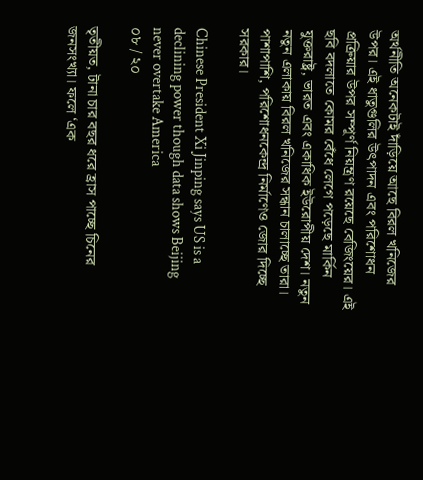অর্থনীতি অনেকটাই দাঁড়িয়ে আছে বিরল খনিজের উপর। এই ধাতুগুলির উৎপাদন এবং পরিশোধন প্রক্রিয়ার উপর সম্পূর্ণ নিয়ন্ত্রণ রয়েছে বেজিংয়ের। এই ছবি বদলাতে কোমর বেঁধে লেগে পড়েছে মার্কিন যুক্তরাষ্ট্র, ভারত এবং একাধিক ইউরোপীয় দেশ। নতুন নতুন এলাকায় বিরল খনিজের সন্ধান চালাচ্ছে তারা। পাশাপাশি, পরিশোধনকেন্দ্র নির্মাণেও জোর দিচ্ছে সরকার।

Chinese President Xi Jinping says US is a declining power though data shows Beijing never overtake America
০৮ / ২০

তৃতীয়ত, টানা চার বছর ধরে হ্রাস পাচ্ছে চিনের জনসংখ্যা। ফলে ‘এক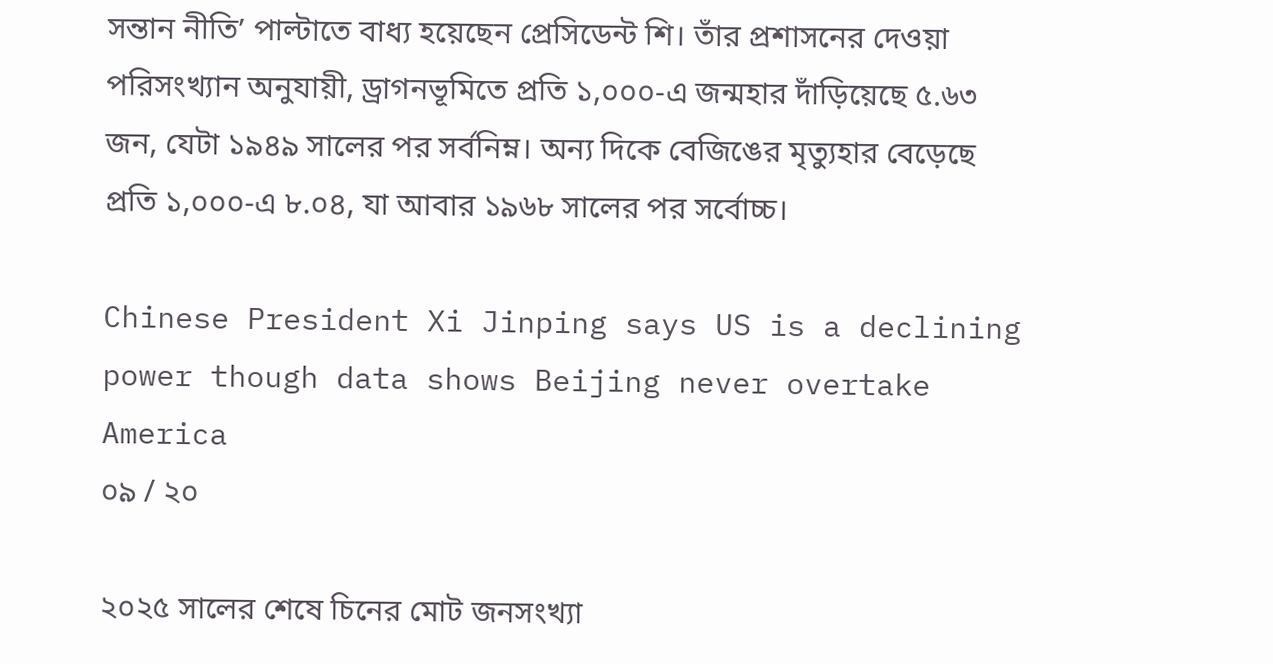সন্তান নীতি’ পাল্টাতে বাধ্য হয়েছেন প্রেসিডেন্ট শি। তাঁর প্রশাসনের দেওয়া পরিসংখ্যান অনুযায়ী, ড্রাগনভূমিতে প্রতি ১,০০০-এ জন্মহার দাঁড়িয়েছে ৫.৬৩ জন, যেটা ১৯৪৯ সালের পর সর্বনিম্ন। অন্য দিকে বেজিঙের মৃত্যুহার বেড়েছে প্রতি ১,০০০-এ ৮.০৪, যা আবার ১৯৬৮ সালের পর সর্বোচ্চ।

Chinese President Xi Jinping says US is a declining power though data shows Beijing never overtake America
০৯ / ২০

২০২৫ সালের শেষে চিনের মোট জনসংখ্যা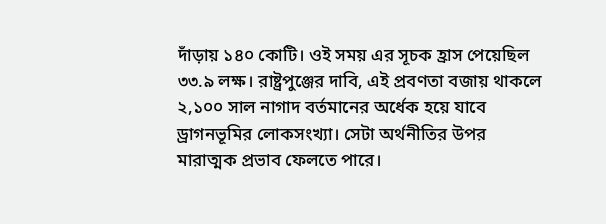দাঁড়ায় ১৪০ কোটি। ওই সময় এর সূচক হ্রাস পেয়েছিল ৩৩.৯ লক্ষ। রাষ্ট্রপুঞ্জের দাবি, এই প্রবণতা বজায় থাকলে ২,১০০ সাল নাগাদ বর্তমানের অর্ধেক হয়ে যাবে ড্রাগনভূমির লোকসংখ্যা। সেটা অর্থনীতির উপর মারাত্মক প্রভাব ফেলতে পারে।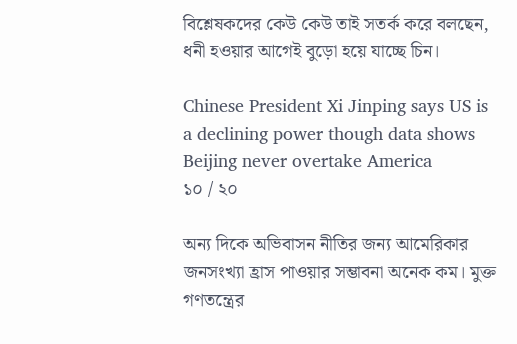বিশ্লেষকদের কেউ কেউ তাই সতর্ক করে বলছেন, ধনী হওয়ার আগেই বুড়ো হয়ে যাচ্ছে চিন।

Chinese President Xi Jinping says US is a declining power though data shows Beijing never overtake America
১০ / ২০

অন্য দিকে অভিবাসন নীতির জন্য আমেরিকার জনসংখ্যা হ্রাস পাওয়ার সম্ভাবনা অনেক কম। মুক্ত গণতন্ত্রের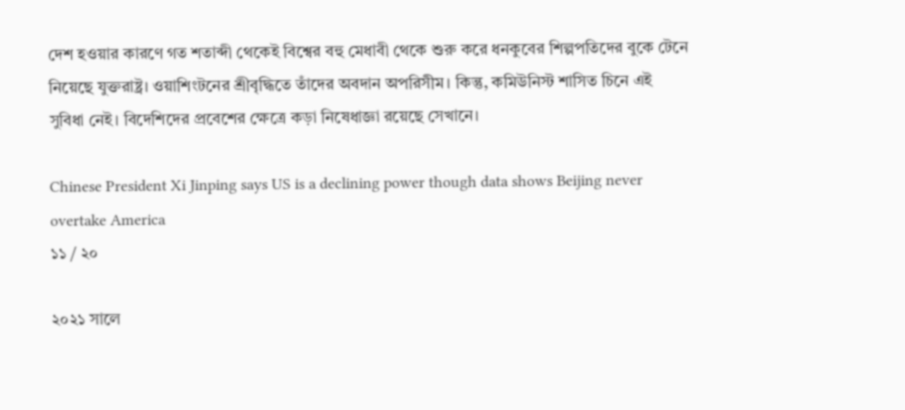দেশ হওয়ার কারণে গত শতাব্দী থেকেই বিশ্বের বহু মেধাবী থেকে শুরু করে ধনকুবের শিল্পপতিদের বুকে টেনে নিয়েছে যুক্তরাষ্ট্র। ওয়াশিংটনের শ্রীবৃদ্ধিতে তাঁদের অবদান অপরিসীম। কিন্তু, কমিউনিস্ট শাসিত চিনে এই সুবিধা নেই। বিদেশিদের প্রবেশের ক্ষেত্রে কড়া নিষেধাজ্ঞা রয়েছে সেখানে।

Chinese President Xi Jinping says US is a declining power though data shows Beijing never overtake America
১১ / ২০

২০২১ সালে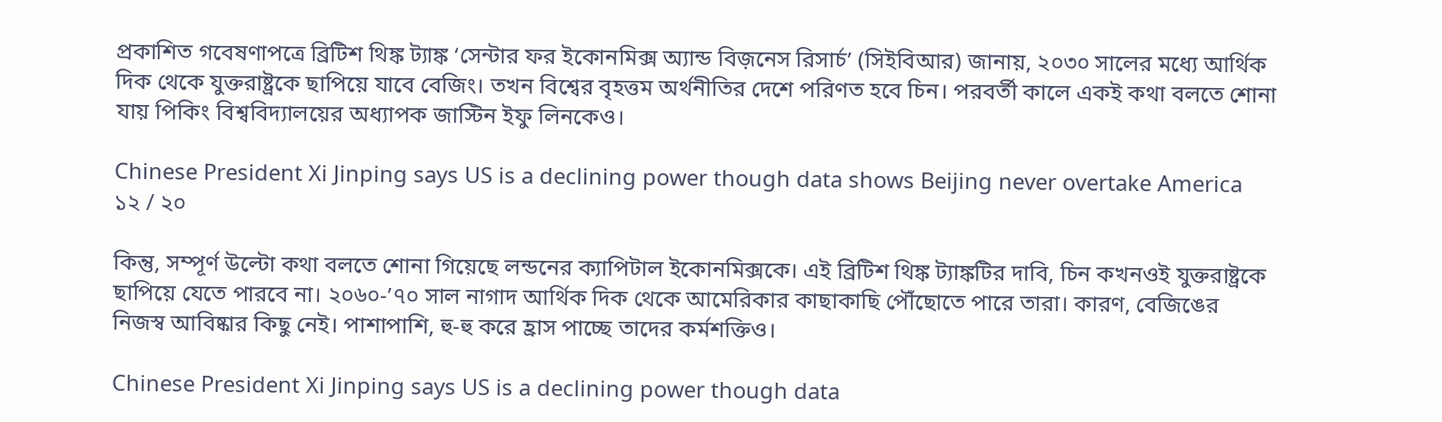প্রকাশিত গবেষণাপত্রে ব্রিটিশ থিঙ্ক ট্যাঙ্ক ‘সেন্টার ফর ইকোনমিক্স অ্যান্ড বিজ়নেস রিসার্চ’ (সিইবিআর) জানায়, ২০৩০ সালের মধ্যে আর্থিক দিক থেকে যুক্তরাষ্ট্রকে ছাপিয়ে যাবে বেজিং। তখন বিশ্বের বৃহত্তম অর্থনীতির দেশে পরিণত হবে চিন। পরবর্তী কালে একই কথা বলতে শোনা যায় পিকিং বিশ্ববিদ্যালয়ের অধ্যাপক জাস্টিন ইফু লিনকেও।

Chinese President Xi Jinping says US is a declining power though data shows Beijing never overtake America
১২ / ২০

কিন্তু, সম্পূর্ণ উল্টো কথা বলতে শোনা গিয়েছে লন্ডনের ক্যাপিটাল ইকোনমিক্সকে। এই ব্রিটিশ থিঙ্ক ট্যাঙ্কটির দাবি, চিন কখনওই যুক্তরাষ্ট্রকে ছাপিয়ে যেতে পারবে না। ২০৬০-’৭০ সাল নাগাদ আর্থিক দিক থেকে আমেরিকার কাছাকাছি পৌঁছোতে পারে তারা। কারণ, বেজিঙের নিজস্ব আবিষ্কার কিছু নেই। পাশাপাশি, হু-হু করে হ্রাস পাচ্ছে তাদের কর্মশক্তিও।

Chinese President Xi Jinping says US is a declining power though data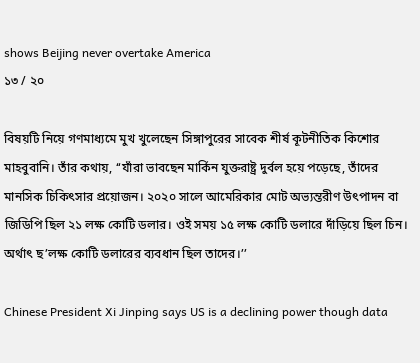shows Beijing never overtake America
১৩ / ২০

বিষয়টি নিয়ে গণমাধ্যমে মুখ খুলেছেন সিঙ্গাপুরের সাবেক শীর্ষ কূটনীতিক কিশোর মাহবুবানি। তাঁর কথায়, ‘‘যাঁরা ভাবছেন মার্কিন যুক্তরাষ্ট্র দুর্বল হয়ে পড়েছে, তাঁদের মানসিক চিকিৎসার প্রয়োজন। ২০২০ সালে আমেরিকার মোট অভ্যন্তরীণ উৎপাদন বা জিডিপি ছিল ২১ লক্ষ কোটি ডলার। ওই সময় ১৫ লক্ষ কোটি ডলারে দাঁড়িয়ে ছিল চিন। অর্থাৎ ছ’লক্ষ কোটি ডলারের ব্যবধান ছিল তাদের।’’

Chinese President Xi Jinping says US is a declining power though data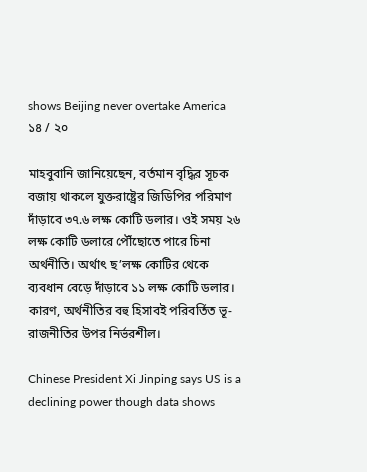shows Beijing never overtake America
১৪ / ২০

মাহবুবানি জানিয়েছেন, বর্তমান বৃদ্ধির সূচক বজায় থাকলে যুক্তরাষ্ট্রের জিডিপির পরিমাণ দাঁড়াবে ৩৭.৬ লক্ষ কোটি ডলার। ওই সময় ২৬ লক্ষ কোটি ডলারে পৌঁছোতে পারে চিনা অর্থনীতি। অর্থাৎ ছ’লক্ষ কোটির থেকে ব্যবধান বেড়ে দাঁড়াবে ১১ লক্ষ কোটি ডলার। কারণ, অর্থনীতির বহু হিসাবই পরিবর্তিত ভূ-রাজনীতির উপর নির্ভরশীল।

Chinese President Xi Jinping says US is a declining power though data shows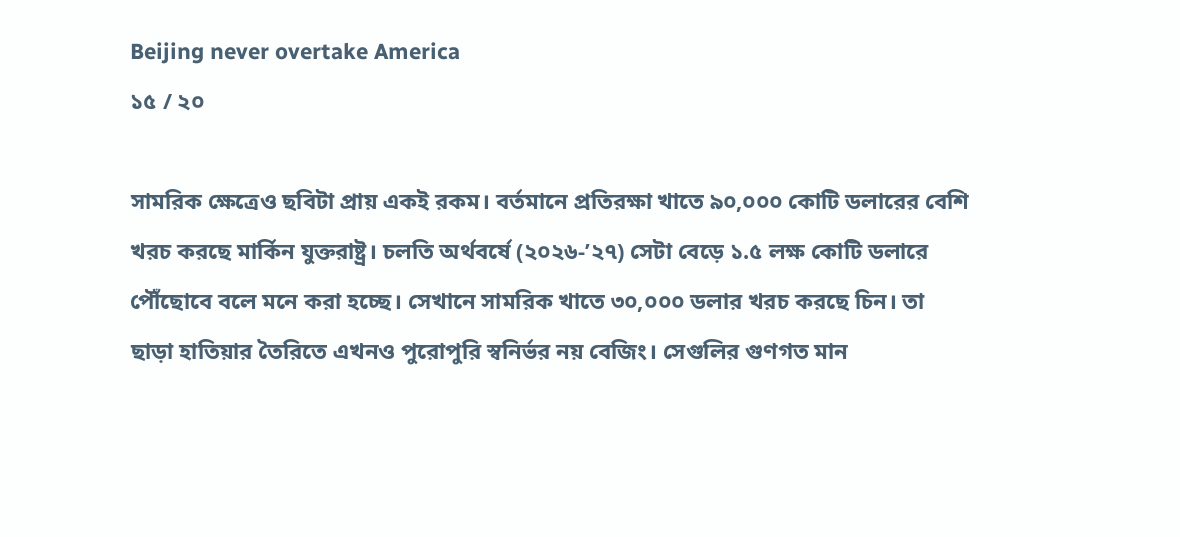Beijing never overtake America
১৫ / ২০

সামরিক ক্ষেত্রেও ছবিটা প্রায় একই রকম। বর্তমানে প্রতিরক্ষা খাতে ৯০,০০০ কোটি ডলারের বেশি খরচ করছে মার্কিন যুক্তরাষ্ট্র। চলতি অর্থবর্ষে (২০২৬-’২৭) সেটা বেড়ে ১.৫ লক্ষ কোটি ডলারে পৌঁছোবে বলে মনে করা হচ্ছে। সেখানে সামরিক খাতে ৩০,০০০ ডলার খরচ করছে চিন। তা ছাড়া হাতিয়ার তৈরিতে এখনও পুরোপুরি স্বনির্ভর নয় বেজিং। সেগুলির গুণগত মান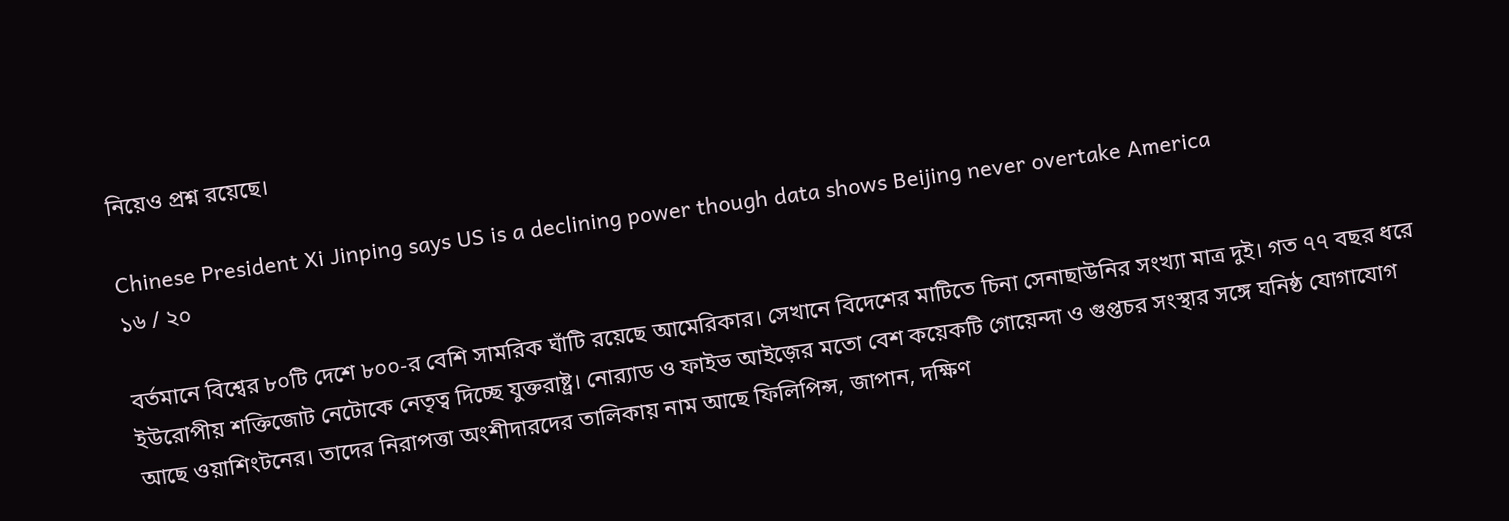নিয়েও প্রশ্ন রয়েছে।

Chinese President Xi Jinping says US is a declining power though data shows Beijing never overtake America
১৬ / ২০

বর্তমানে বিশ্বের ৮০টি দেশে ৮০০-র বেশি সামরিক ঘাঁটি রয়েছে আমেরিকার। সেখানে বিদেশের মাটিতে চিনা সেনাছাউনির সংখ্যা মাত্র দুই। গত ৭৭ বছর ধরে ইউরোপীয় শক্তিজোট নেটোকে নেতৃত্ব দিচ্ছে যুক্তরাষ্ট্র। নোর‌্যাড ও ফাইভ আইজ়ের মতো বেশ কয়েকটি গোয়েন্দা ও গুপ্তচর সংস্থার সঙ্গে ঘনিষ্ঠ যোগাযোগ আছে ওয়াশিংটনের। তাদের নিরাপত্তা অংশীদারদের তালিকায় নাম আছে ফিলিপিন্স, জাপান, দক্ষিণ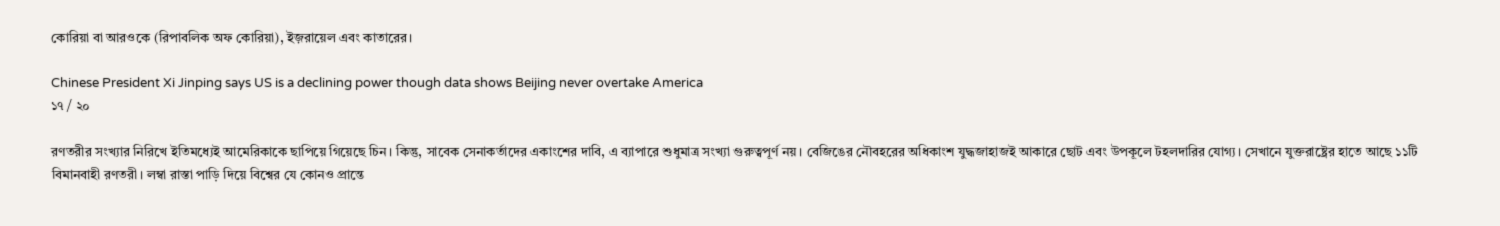কোরিয়া বা আরওকে (রিপাবলিক অফ কোরিয়া), ইজ়রায়েল এবং কাতারের।

Chinese President Xi Jinping says US is a declining power though data shows Beijing never overtake America
১৭ / ২০

রণতরীর সংখ্যার নিরিখে ইতিমধ্যেই আমেরিকাকে ছাপিয়ে গিয়েছে চিন। কিন্তু, সাবেক সেনাকর্তাদের একাংশের দাবি, এ ব্যাপারে শুধুমাত্র সংখ্যা গুরুত্বপূর্ণ নয়। বেজিঙের নৌবহরের অধিকাংশ যুদ্ধজাহাজই আকারে ছোট এবং উপকূলে টহলদারির যোগ্য। সেখানে যুক্তরাষ্ট্রের হাতে আছে ১১টি বিমানবাহী রণতরী। লম্বা রাস্তা পাড়ি দিয়ে বিশ্বের যে কোনও প্রান্তে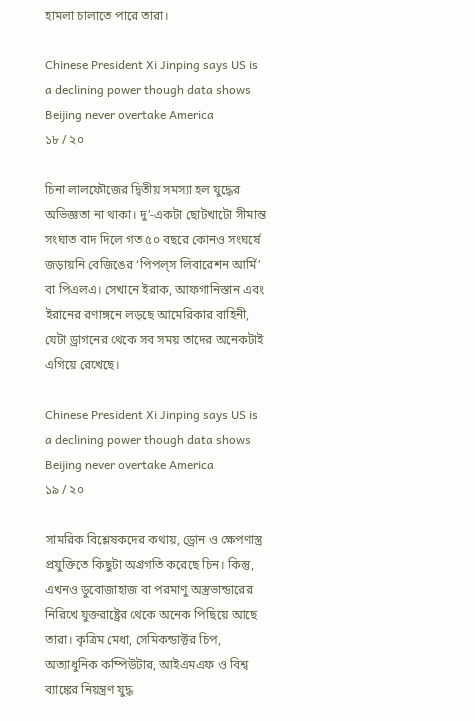হামলা চালাতে পারে তারা।

Chinese President Xi Jinping says US is a declining power though data shows Beijing never overtake America
১৮ / ২০

চিনা লালফৌজের দ্বিতীয় সমস্যা হল যুদ্ধের অভিজ্ঞতা না থাকা। দু’-একটা ছোটখাটো সীমান্ত সংঘাত বাদ দিলে গত ৫০ বছরে কোনও সংঘর্ষে জড়ায়নি বেজিঙের ‘পিপল্‌স লিবারেশন আর্মি’ বা পিএলএ। সেখানে ইরাক, আফগানিস্তান এবং ইরানের রণাঙ্গনে লড়ছে আমেরিকার বাহিনী, যেটা ড্রাগনের থেকে সব সময় তাদের অনেকটাই এগিয়ে রেখেছে।

Chinese President Xi Jinping says US is a declining power though data shows Beijing never overtake America
১৯ / ২০

সামরিক বিশ্লেষকদের কথায়, ড্রোন ও ক্ষেপণাস্ত্র প্রযুক্তিতে কিছুটা অগ্রগতি করেছে চিন। কিন্তু, এখনও ডুবোজাহাজ বা পরমাণু অস্ত্রভান্ডারের নিরিখে যুক্তরাষ্ট্রের থেকে অনেক পিছিয়ে আছে তারা। কৃত্রিম মেধা, সেমিকন্ডাক্টর চিপ, অত্যাধুনিক কম্পিউটার, আইএমএফ ও বিশ্ব ব্যাঙ্কের নিয়ন্ত্রণ যুদ্ধ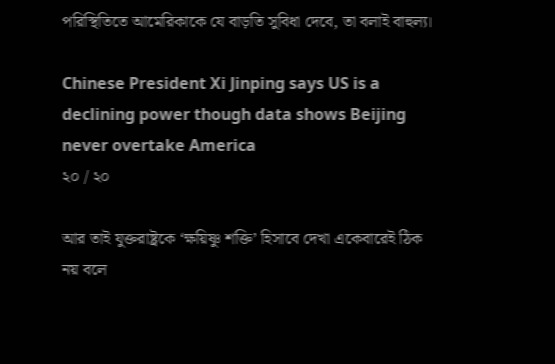পরিস্থিতিতে আমেরিকাকে যে বাড়তি সুবিধা দেবে, তা বলাই বাহুল্য।

Chinese President Xi Jinping says US is a declining power though data shows Beijing never overtake America
২০ / ২০

আর তাই যুক্তরাষ্ট্রকে ‘ক্ষয়িষ্ণু শক্তি’ হিসাবে দেখা একেবারেই ঠিক নয় বলে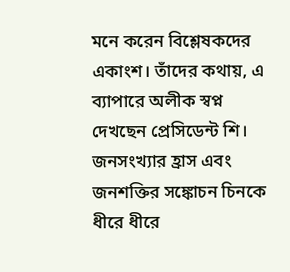মনে করেন বিশ্লেষকদের একাংশ। তাঁদের কথায়, এ ব্যাপারে অলীক স্বপ্ন দেখছেন প্রেসিডেন্ট শি। জনসংখ্যার হ্রাস এবং জনশক্তির সঙ্কোচন চিনকে ধীরে ধীরে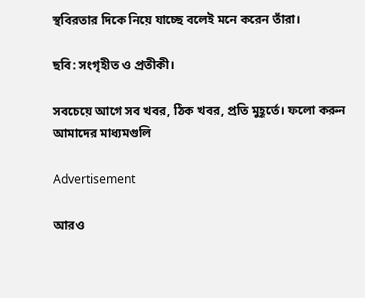স্থবিরতার দিকে নিয়ে যাচ্ছে বলেই মনে করেন তাঁরা।

ছবি: সংগৃহীত ও প্রতীকী।

সবচেয়ে আগে সব খবর, ঠিক খবর, প্রতি মুহূর্তে। ফলো করুন আমাদের মাধ্যমগুলি

Advertisement

আরও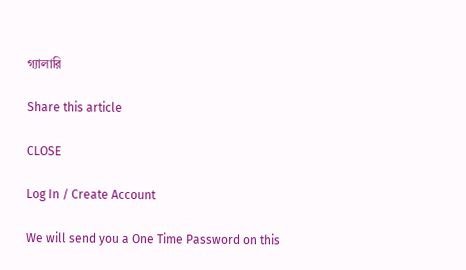গ্যালারি

Share this article

CLOSE

Log In / Create Account

We will send you a One Time Password on this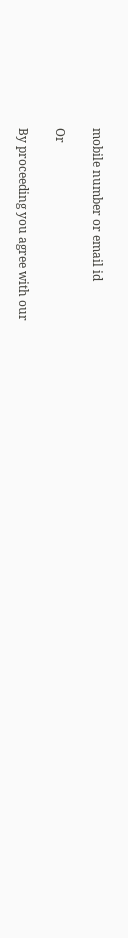mobile number or email id

Or

By proceeding you agree with our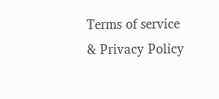Terms of service & Privacy Policy